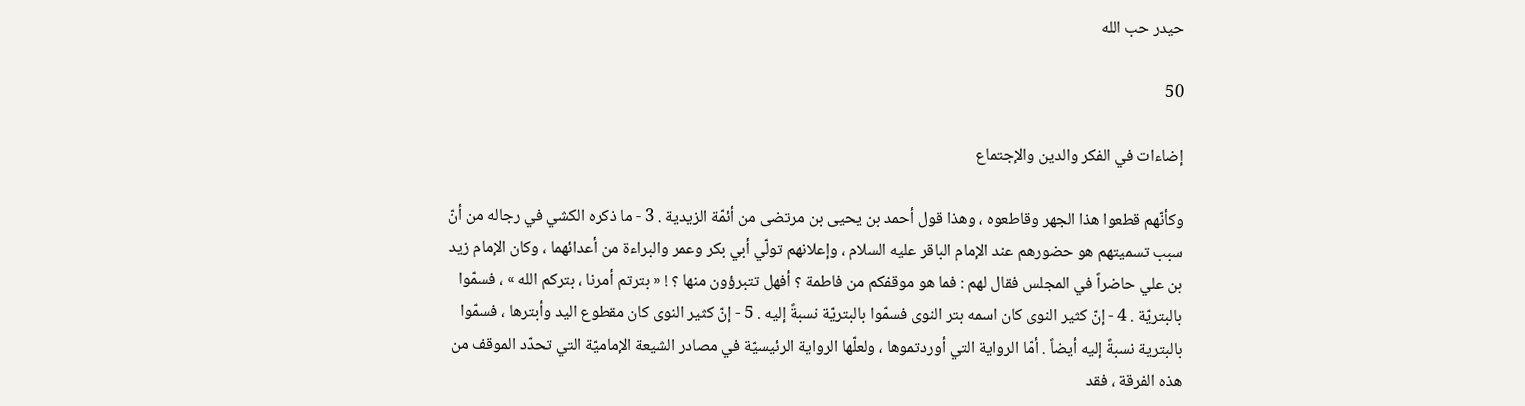حيدر حب الله

50

إضاءات في الفكر والدين والإجتماع

وكأنّهم قطعوا هذا الجهر وقاطعوه ، وهذا قول أحمد بن يحيى بن مرتضى من أئمّة الزيدية . 3 - ما ذكره الكشي في رجاله من أنّ سبب تسميتهم هو حضورهم عند الإمام الباقر عليه السلام ، وإعلانهم تولّي أبي بكر وعمر والبراءة من أعدائهما ، وكان الإمام زيد بن علي حاضراً في المجلس فقال لهم : فما هو موقفكم من فاطمة ؟ أفهل تتبرؤون منها ؟ ! « بترتم أمرنا ، بتركم الله » ، فسمّوا بالبتريّة . 4 - إنّ كثير النوى كان اسمه بتر النوى فسمّوا بالبتريّة نسبةً إليه . 5 - إنّ كثير النوى كان مقطوع اليد وأبترها ، فسمّوا بالبترية نسبةً إليه أيضاً . أمّا الرواية التي أوردتموها ، ولعلّها الرواية الرئيسيّة في مصادر الشيعة الإماميّة التي تحدّد الموقف من هذه الفرقة ، فقد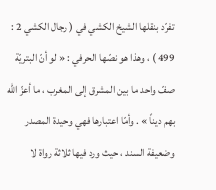تفرّد بنقلها الشيخ الكشي في ( رجال الكشي 2 : 499 ) ، وهذا هو نصّها الحرفي : « لو أنّ البتريّة صفّ واحد ما بين المشرق إلى المغرب ، ما أعزّ الله بهم ديناً » . وأمّا اعتبارها فهي وحيدة المصدر وضعيفة السند ، حيث ورد فيها ثلاثة رواة لا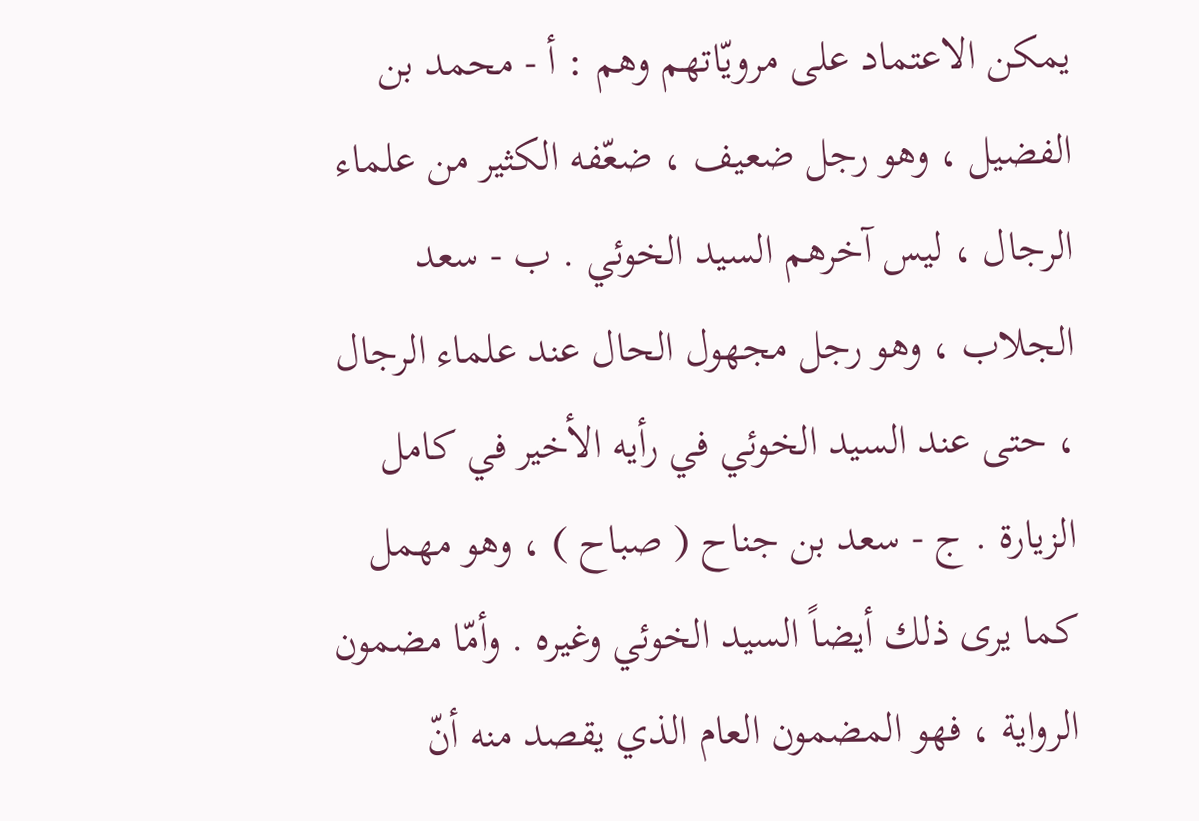يمكن الاعتماد على مرويّاتهم وهم : أ - محمد بن الفضيل ، وهو رجل ضعيف ، ضعّفه الكثير من علماء الرجال ، ليس آخرهم السيد الخوئي . ب - سعد الجلاب ، وهو رجل مجهول الحال عند علماء الرجال ، حتى عند السيد الخوئي في رأيه الأخير في كامل الزيارة . ج - سعد بن جناح ( صباح ) ، وهو مهمل كما يرى ذلك أيضاً السيد الخوئي وغيره . وأمّا مضمون الرواية ، فهو المضمون العام الذي يقصد منه أنّ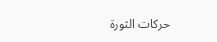حركات الثورة